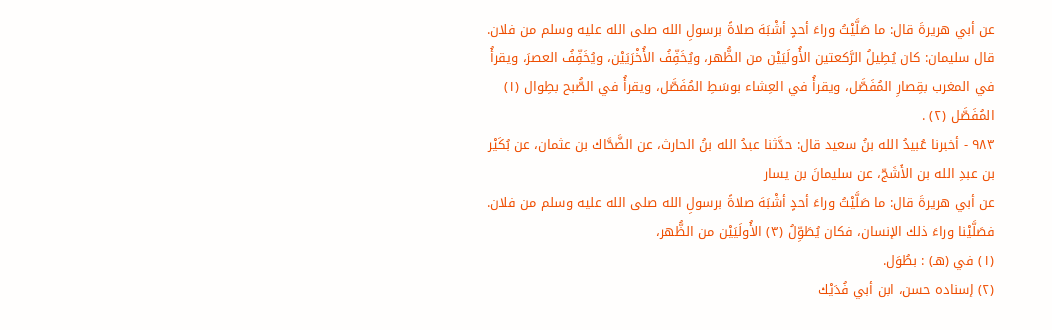عن أبي هريرةَ قال: ما صَلَّيْتُ وراءَ أحدٍ أشْبَهَ صلاةً برسولِ الله صلى الله عليه وسلم من فلان. قال سليمان: كان يُطِيلُ الرَّكعتين الأُولَيَيْن من الظُّهر، ويُخَفِّفُ الأُخْرَيَيْن، ويُخَفِّفُ العصرَ، ويقرأُ في المغرب بقِصارِ المُفَصَّل، ويقرأُ في العِشاء بوسَطِ المُفَصَّل، ويقرأُ في الصُّبح بطِوال (١) المُفَصَّل (٢) .
٩٨٣ - أخبرنا عُبيدُ الله بنُ سعيد قال: حدَّثنا عبدُ الله بنُ الحارث، عن الضَّحَّاك بن عثمان، عن بُكَيْر بن عبدِ الله بن الأَشَجّ، عن سليمانَ بن يسار
عن أبي هريرةَ قال: ما صَلَّيْتُ وراءَ أحدٍ أشْبَهَ صلاةً برسولِ الله صلى الله عليه وسلم من فلان. فصَلَّيْنا وراءَ ذلك الإنسان، فكان يُطَوِّلُ (٣) الأُولَيَيْن من الظُّهر،
(١) في (هـ) : بطُوَل.
(٢) إسناده حسن، ابن أبي فُدَيْك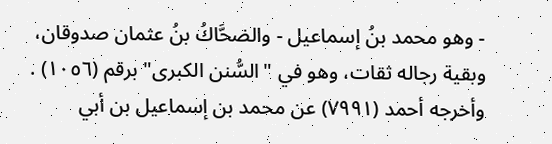- وهو محمد بنُ إسماعيل - والضحَّاكُ بنُ عثمان صدوقان، وبقية رجاله ثقات، وهو في "السُّنن الكبرى" برقم (١٠٥٦) .
وأخرجه أحمد (٧٩٩١) عن محمد بن إسماعيل بن أبي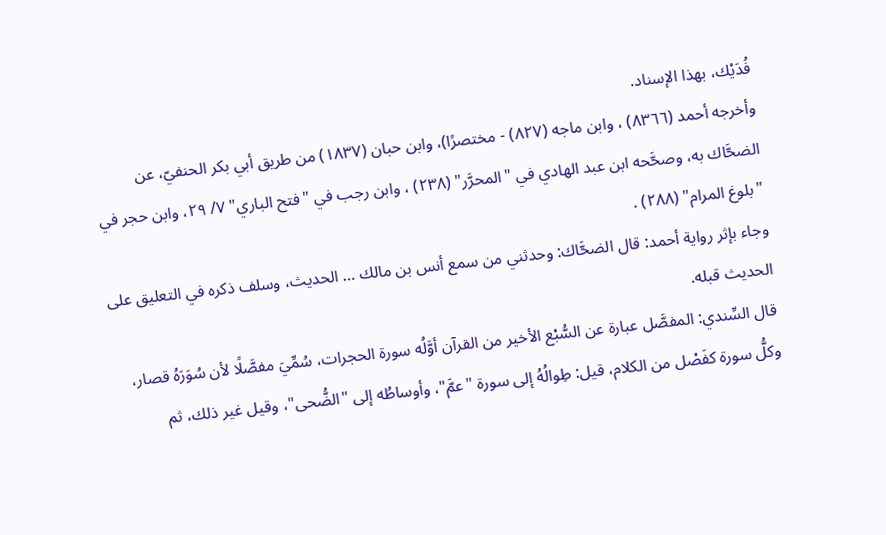فُدَيْك، بهذا الإسناد.
وأخرجه أحمد (٨٣٦٦) ، وابن ماجه (٨٢٧) - مختصرًا)، وابن حبان (١٨٣٧) من طريق أبي بكر الحنفيّ، عن الضحَّاك به، وصحَّحه ابن عبد الهادي في "المحرَّر" (٢٣٨) ، وابن رجب في "فتح الباري" ٧/ ٢٩، وابن حجر في "بلوغ المرام" (٢٨٨) .
وجاء بإثر رواية أحمد: قال الضحَّاك: وحدثني من سمع أنس بن مالك … الحديث، وسلف ذكره في التعليق على الحديث قبله.
قال السِّندي: المفصَّل عبارة عن السُّبْع الأخير من القرآن أوَّلُه سورة الحجرات، سُمِّيَ مفصَّلًا لأن سُوَرَهُ قصار، وكلُّ سورة كفَصْل من الكلام، قيل: طِوالُهُ إلى سورة "عمَّ"، وأوساطُه إلى "الضُّحى"، وقيل غير ذلك، ثم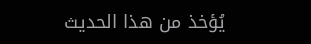يُؤخذ من هذا الحديث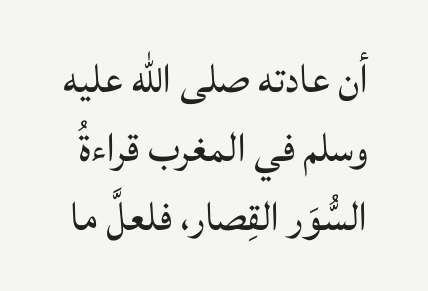أن عادته صلى الله عليه وسلم في المغرب قراءةُ السُّوَر القِصار، فلعلَّ ما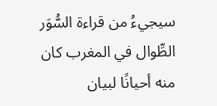سيجيءُ من قراءة السُّوَر الطِّوال في المغرب كان منه أحيانًا لبيان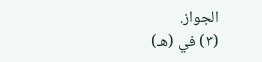الجواز.
(٣) في (هـ)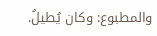والمطبوع: وكان يُطيلُ.